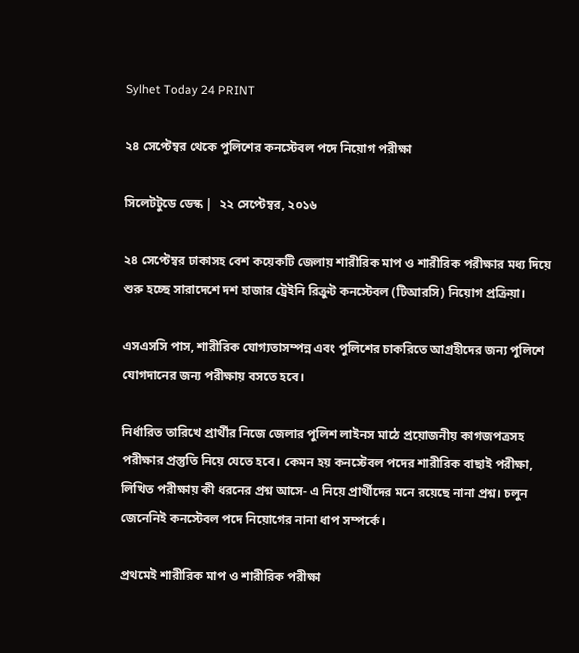Sylhet Today 24 PRINT

২৪ সেপ্টেম্বর থেকে পুলিশের কনস্টেবল পদে নিয়োগ পরীক্ষা

সিলেটটুডে ডেস্ক |  ২২ সেপ্টেম্বর, ২০১৬

২৪ সেপ্টেম্বর ঢাকাসহ বেশ কয়েকটি জেলায় শারীরিক মাপ ও শারীরিক পরীক্ষার মধ্য দিয়ে শুরু হচ্ছে সারাদেশে দশ হাজার ট্রেইনি রিক্রুট কনস্টেবল (টিআরসি) নিয়োগ প্রক্রিয়া।

এসএসসি পাস, শারীরিক যোগ্যতাসম্পন্ন এবং পুলিশের চাকরিতে আগ্রহীদের জন্য পুলিশে যোগদানের জন্য পরীক্ষায় বসতে হবে।

নির্ধারিত তারিখে প্রার্থীর নিজে জেলার পুলিশ লাইনস মাঠে প্রয়োজনীয় কাগজপত্রসহ পরীক্ষার প্রস্তুতি নিয়ে যেতে হবে। কেমন হয় কনস্টেবল পদের শারীরিক বাছাই পরীক্ষা, লিখিত পরীক্ষায় কী ধরনের প্রশ্ন আসে- এ নিয়ে প্রার্থীদের মনে রয়েছে নানা প্রশ্ন। চলুন জেনেনিই কনস্টেবল পদে নিয়োগের নানা ধাপ সম্পর্কে।

প্রথমেই শারীরিক মাপ ও শারীরিক পরীক্ষা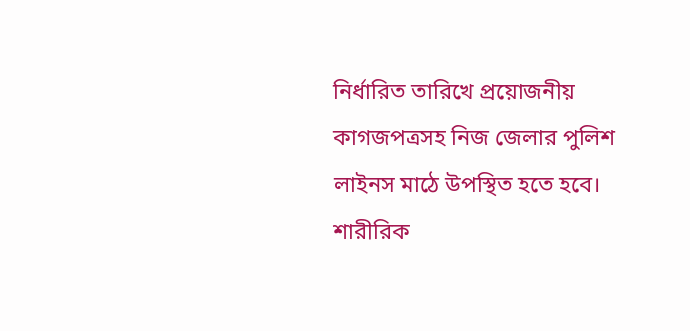নির্ধারিত তারিখে প্রয়োজনীয় কাগজপত্রসহ নিজ জেলার পুলিশ লাইনস মাঠে উপস্থিত হতে হবে। শারীরিক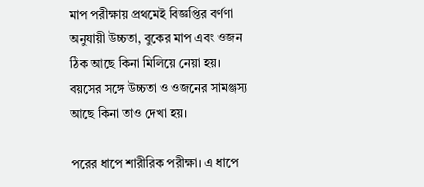মাপ পরীক্ষায় প্রথমেই বিজ্ঞপ্তির বর্ণণা অনুযায়ী উচ্চতা, বুকের মাপ এবং ওজন ঠিক আছে কিনা মিলিয়ে নেয়া হয়। বয়সের সঙ্গে উচ্চতা ও ওজনের সামঞ্জস্য আছে কিনা তাও দেখা হয়।

পরের ধাপে শারীরিক পরীক্ষা। এ ধাপে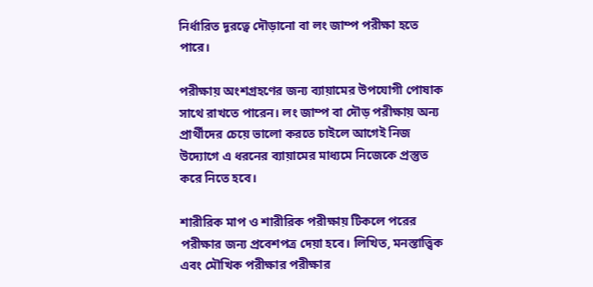নির্ধারিত দূরত্বে দৌড়ানো বা লং জাম্প পরীক্ষা হতে পারে।

পরীক্ষায় অংশগ্রহণের জন্য ব্যায়ামের উপযোগী পোষাক সাথে রাখতে পারেন। লং জাম্প বা দৌড় পরীক্ষায় অন্য প্রার্থীদের চেয়ে ভালো করতে চাইলে আগেই নিজ উদ্যোগে এ ধরনের ব্যায়ামের মাধ্যমে নিজেকে প্রস্তুত করে নিতে হবে।

শারীরিক মাপ ও শারীরিক পরীক্ষায় টিকলে পরের পরীক্ষার জন্য প্রবেশপত্র দেয়া হবে। লিখিত, মনস্তাত্ত্বিক এবং মৌখিক পরীক্ষার পরীক্ষার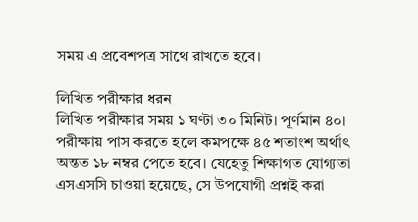সময় এ প্রবেশপত্র সাথে রাখতে হবে।

লিখিত পরীক্ষার ধরন
লিখিত পরীক্ষার সময় ১ ঘণ্টা ৩০ মিনিট। পূর্ণমান ৪০। পরীক্ষায় পাস করতে হলে কমপক্ষে ৪৫ শতাংশ অর্থাৎ অন্তত ১৮ নম্বর পেতে হবে। যেহেতু শিক্ষাগত যোগ্যতা এসএসসি চাওয়া হয়েছে, সে উপযোগী প্রশ্নই করা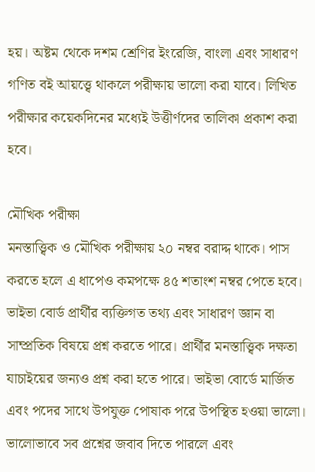হয়। অষ্টম থেকে দশম শ্রেণির ইংরেজি, বাংলা এবং সাধারণ গণিত বই আয়ত্ত্বে থাকলে পরীক্ষায় ভালো করা যাবে। লিখিত পরীক্ষার কয়েকদিনের মধ্যেই উত্তীর্ণদের তালিকা প্রকাশ করা হবে।

মৌখিক পরীক্ষা
মনস্তাত্ত্বিক ও মৌখিক পরীক্ষায় ২০ নম্বর বরাদ্দ থাকে। পাস করতে হলে এ ধাপেও কমপক্ষে ৪৫ শতাংশ নম্বর পেতে হবে। ভাইভা বোর্ড প্রার্থীর ব্যক্তিগত তথ্য এবং সাধারণ জ্ঞান বা সাম্প্রতিক বিষয়ে প্রশ্ন করতে পারে। প্রার্থীর মনস্তাত্ত্বিক দক্ষতা যাচাইয়ের জন্যও প্রশ্ন করা হতে পারে। ভাইভা বোর্ডে মার্জিত এবং পদের সাথে উপযুক্ত পোষাক পরে উপস্থিত হওয়া ভালো। ভালোভাবে সব প্রশ্নের জবাব দিতে পারলে এবং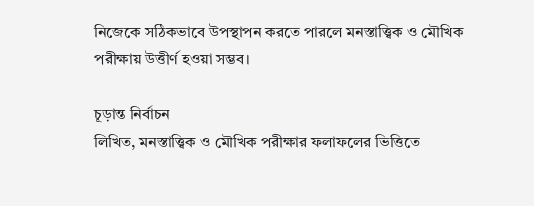নিজেকে সঠিকভাবে উপস্থাপন করতে পারলে মনস্তাত্ত্বিক ও মৌখিক পরীক্ষায় উত্তীর্ণ হওয়া সম্ভব।

চূড়ান্ত নির্বাচন
লিখিত, মনস্তাত্ত্বিক ও মৌখিক পরীক্ষার ফলাফলের ভিত্তিতে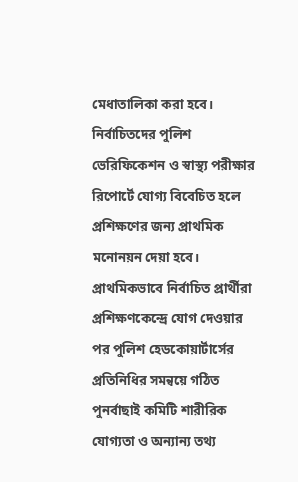মেধাতালিকা করা হবে। নির্বাচিতদের পুলিশ ভেরিফিকেশন ও স্বাস্থ্য পরীক্ষার রিপোর্টে যোগ্য বিবেচিত হলে প্রশিক্ষণের জন্য প্রাথমিক মনোনয়ন দেয়া হবে। প্রাথমিকভাবে নির্বাচিত প্রার্থীরা প্রশিক্ষণকেন্দ্রে যোগ দেওয়ার পর পুলিশ হেডকোয়ার্টার্সের প্রতিনিধির সমন্বয়ে গঠিত পুনর্বাছাই কমিটি শারীরিক যোগ্যতা ও অন্যান্য তথ্য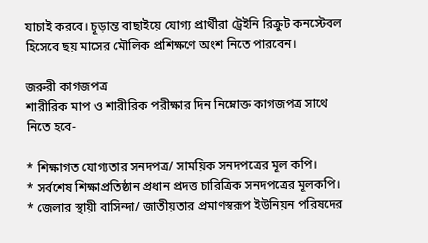যাচাই করবে। চূড়ান্ত বাছাইয়ে যোগ্য প্রার্থীরা ট্রেইনি রিক্রুট কনস্টেবল হিসেবে ছয় মাসের মৌলিক প্রশিক্ষণে অংশ নিতে পারবেন।

জরুরী কাগজপত্র
শারীরিক মাপ ও শারীরিক পরীক্ষার দিন নিম্নোক্ত কাগজপত্র সাথে নিতে হবে-

* শিক্ষাগত যোগ্যতার সনদপত্র/ সাময়িক সনদপত্রের মূল কপি।
* সর্বশেষ শিক্ষাপ্রতিষ্ঠান প্রধান প্রদত্ত চারিত্রিক সনদপত্রের মূলকপি।
* জেলার স্থায়ী বাসিন্দা/ জাতীয়তার প্রমাণস্বরূপ ইউনিয়ন পরিষদের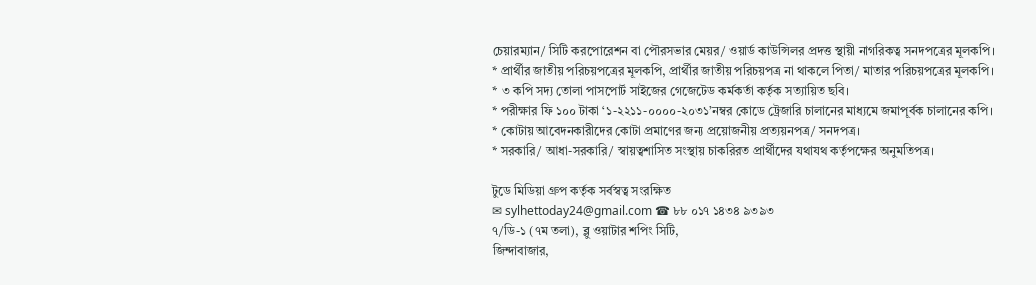চেয়ারম্যান/ সিটি করপোরেশন বা পৌরসভার মেয়র/ ওয়ার্ড কাউন্সিলর প্রদত্ত স্থায়ী নাগরিকত্ব সনদপত্রের মূলকপি।
* প্রার্থীর জাতীয় পরিচয়পত্রের মূলকপি, প্রার্থীর জাতীয় পরিচয়পত্র না থাকলে পিতা/ মাতার পরিচয়পত্রের মূলকপি।
* ৩ কপি সদ্য তোলা পাসপোর্ট সাইজের গেজেটেড কর্মকর্তা কর্তৃক সত্যায়িত ছবি।
* পরীক্ষার ফি ১০০ টাকা ‘১-২২১১-০০০০-২০৩১’নম্বর কোডে ট্রেজারি চালানের মাধ্যমে জমাপূর্বক চালানের কপি।
* কোটায় আবেদনকারীদের কোটা প্রমাণের জন্য প্রয়োজনীয় প্রত্যয়নপত্র/ সনদপত্র।
* সরকারি/ আধা-সরকারি/ স্বায়ত্বশাসিত সংস্থায় চাকরিরত প্রার্থীদের যথাযথ কর্তৃপক্ষের অনুমতিপত্র।

টুডে মিডিয়া গ্রুপ কর্তৃক সর্বস্বত্ব সংরক্ষিত
✉ sylhettoday24@gmail.com ☎ ৮৮ ০১৭ ১৪৩৪ ৯৩৯৩
৭/ডি-১ (৭ম তলা), ব্লু ওয়াটার শপিং সিটি,
জিন্দাবাজার,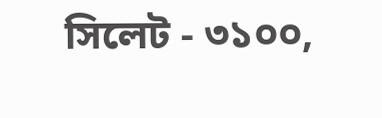সিলেট - ৩১০০,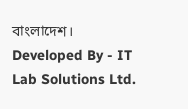বাংলাদেশ।
Developed By - IT Lab Solutions Ltd.